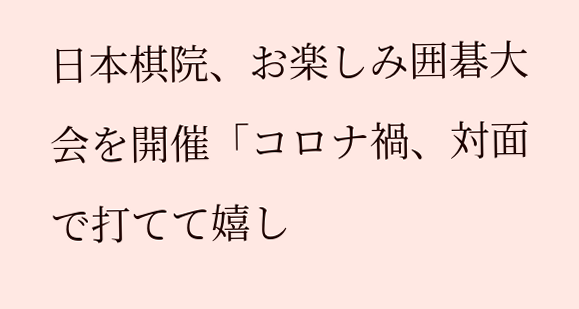日本棋院、お楽しみ囲碁大会を開催「コロナ禍、対面で打てて嬉し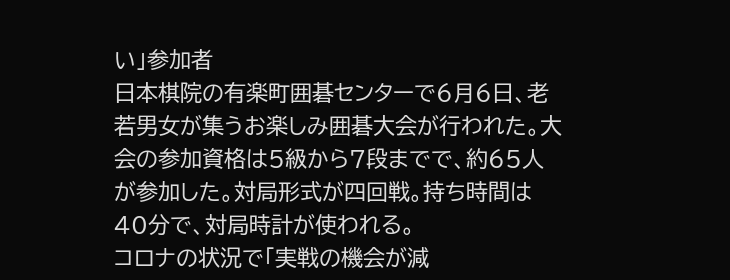い」参加者
日本棋院の有楽町囲碁センターで6月6日、老若男女が集うお楽しみ囲碁大会が行われた。大会の参加資格は5級から7段までで、約65人が参加した。対局形式が四回戦。持ち時間は40分で、対局時計が使われる。
コロナの状況で「実戦の機会が減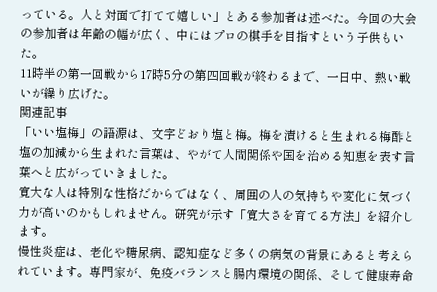っている。人と対面で打てて嬉しい」とある参加者は述べた。今回の大会の参加者は年齢の幅が広く、中にはプロの棋手を目指すという子供もいた。
11時半の第一回戦から17時5分の第四回戦が終わるまで、一日中、熱い戦いが繰り広げた。
関連記事
「いい塩梅」の語源は、文字どおり塩と梅。梅を漬けると生まれる梅酢と塩の加減から生まれた言葉は、やがて人間関係や国を治める知恵を表す言葉へと広がっていきました。
寛大な人は特別な性格だからではなく、周囲の人の気持ちや変化に気づく力が高いのかもしれません。研究が示す「寛大さを育てる方法」を紹介します。
慢性炎症は、老化や糖尿病、認知症など多くの病気の背景にあると考えられています。専門家が、免疫バランスと腸内環境の関係、そして健康寿命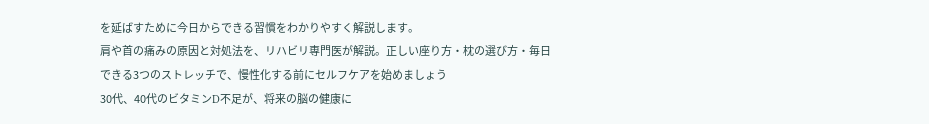を延ばすために今日からできる習慣をわかりやすく解説します。
肩や首の痛みの原因と対処法を、リハビリ専門医が解説。正しい座り方・枕の選び方・毎日できる3つのストレッチで、慢性化する前にセルフケアを始めましょう
30代、40代のビタミンD不足が、将来の脳の健康に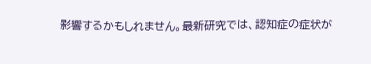影響するかもしれません。最新研究では、認知症の症状が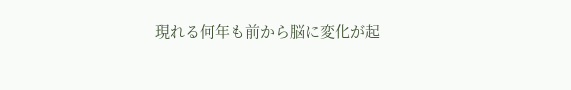現れる何年も前から脳に変化が起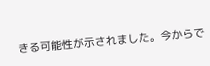きる可能性が示されました。今からで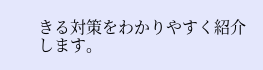きる対策をわかりやすく紹介します。